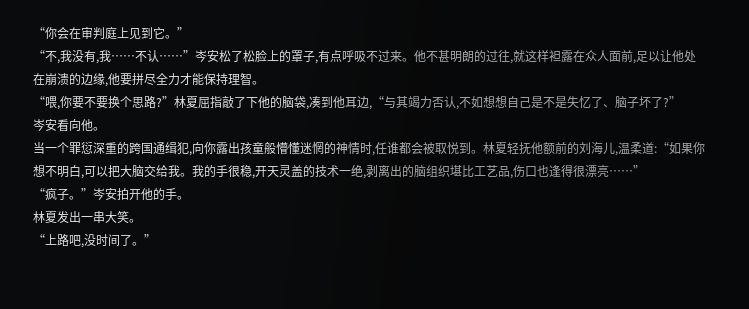“你会在审判庭上见到它。”
“不,我没有,我……不认……”岑安松了松脸上的罩子,有点呼吸不过来。他不甚明朗的过往,就这样袒露在众人面前,足以让他处在崩溃的边缘,他要拼尽全力才能保持理智。
“喂,你要不要换个思路?”林夏屈指敲了下他的脑袋,凑到他耳边,“与其竭力否认,不如想想自己是不是失忆了、脑子坏了?”
岑安看向他。
当一个罪愆深重的跨国通缉犯,向你露出孩童般懵懂迷惘的神情时,任谁都会被取悦到。林夏轻抚他额前的刘海儿,温柔道:“如果你想不明白,可以把大脑交给我。我的手很稳,开天灵盖的技术一绝,剥离出的脑组织堪比工艺品,伤口也逢得很漂亮……”
“疯子。”岑安拍开他的手。
林夏发出一串大笑。
“上路吧,没时间了。”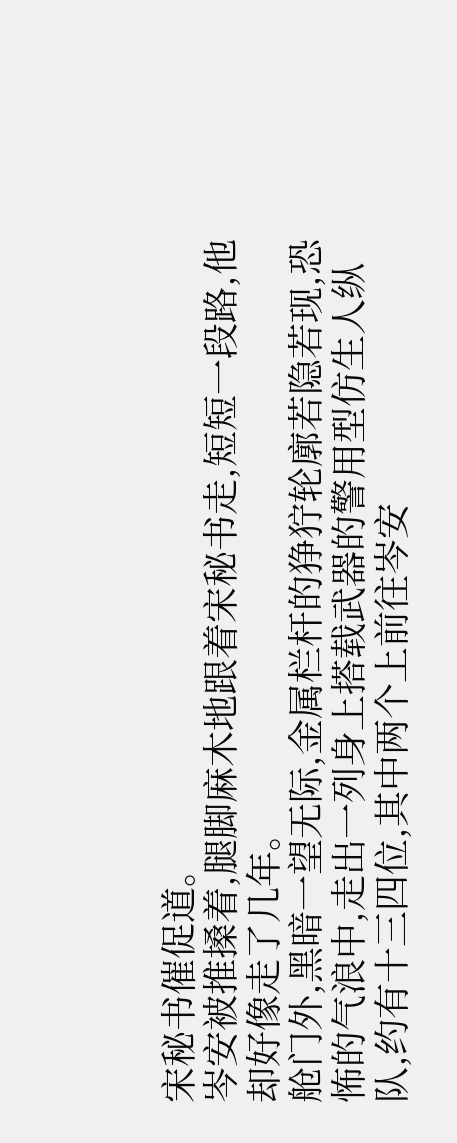宋秘书催促道。
岑安被推搡着,腿脚麻木地跟着宋秘书走,短短一段路,他却好像走了几年。
舱门外,黑暗一望无际,金属栏杆的狰狞轮廓若隐若现,恐怖的气浪中,走出一列身上搭载武器的警用型仿生人纵队,约有十三四位,其中两个上前往岑安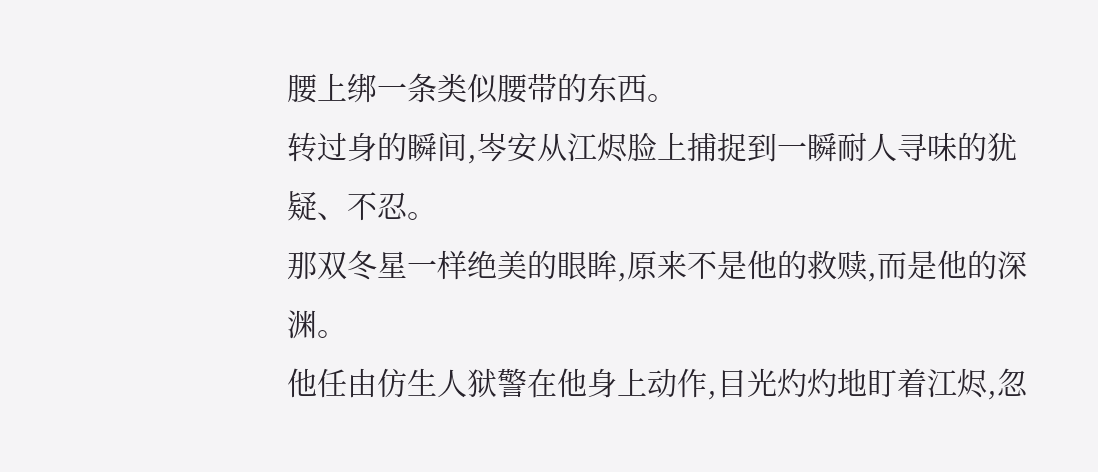腰上绑一条类似腰带的东西。
转过身的瞬间,岑安从江烬脸上捕捉到一瞬耐人寻味的犹疑、不忍。
那双冬星一样绝美的眼眸,原来不是他的救赎,而是他的深渊。
他任由仿生人狱警在他身上动作,目光灼灼地盯着江烬,忽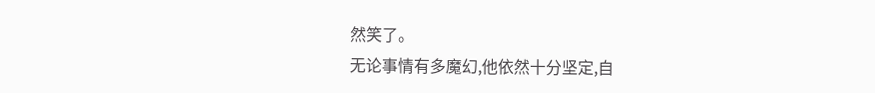然笑了。
无论事情有多魔幻,他依然十分坚定,自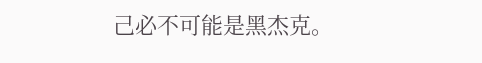己必不可能是黑杰克。